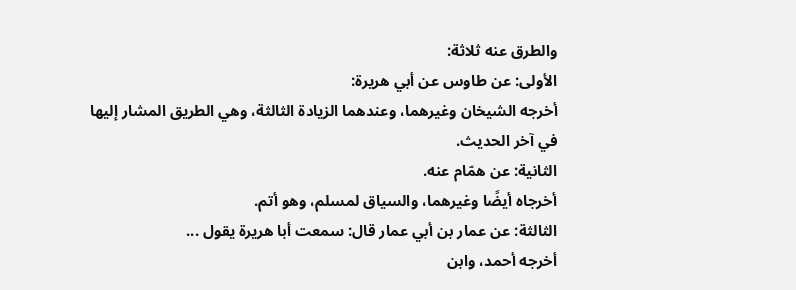والطرق عنه ثلاثة:
الأولى: عن طاوس عن أبي هريرة:
أخرجه الشيخان وغيرهما، وعندهما الزيادة الثالثة، وهي الطريق المشار إليها
في آخر الحديث.
الثانية: عن همّام عنه.
أخرجاه أيضًا وغيرهما، والسياق لمسلم، وهو أتم.
الثالثة: عن عمار بن أبي عمار قال: سمعت أبا هريرة يقول ...
أخرجه أحمد، وابن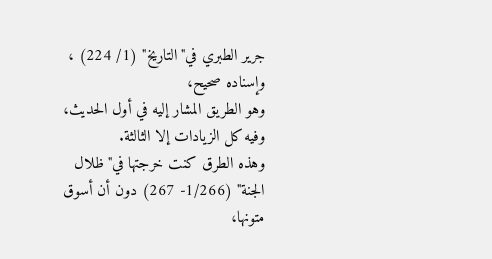جرير الطبري في"التاريخ" (1/ 224) ، وإسناده صحيح،
وهو الطريق المشار إليه في أول الحديث، وفيه كل الزيادات إلا الثالثة.
وهذه الطرق كنت خرجتها في"ظلال الجنة" (1/266- 267) دون أن أسوق متونها،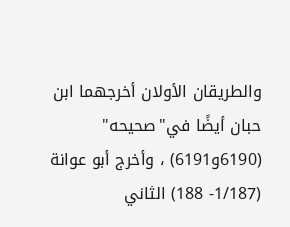والطريقان الأولان أخرجهما ابن حبان أيضًا في"صحيحه"
(6190و6191) ، وأخرج أبو عوانة (1/187- 188) الثاني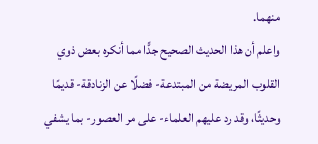منهما.
واعلم أن هذا الحديث الصحيح جدًّا مما أنكره بعض ذوي القلوب المريضة من المبتدعة- فضلًا عن الزنادقة- قديمًا وحديثًا، وقد رد عليهم العلماء- على مر العصور- بما يشفي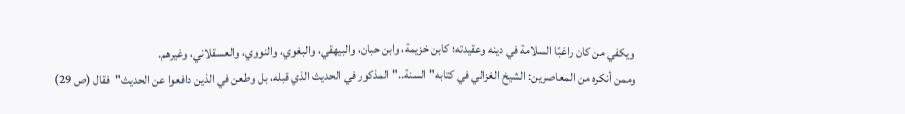ويكفي من كان راغبًا السلامة في دينه وعقيدته؛ كابن خزيمة، وابن حبان، والبيهقي، والبغوي، والنووي، والعسقلاني، وغيرهم.
وممن أنكره من المعاصرين: الشيخ الغزالي في كتابه"السنة.."المذكور في الحديث الذي قبله، بل وطعن في الذين دافعوا عن الحديث"فقال (ص 29)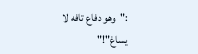:"وهو دفاع تافه لا يساغ"!"